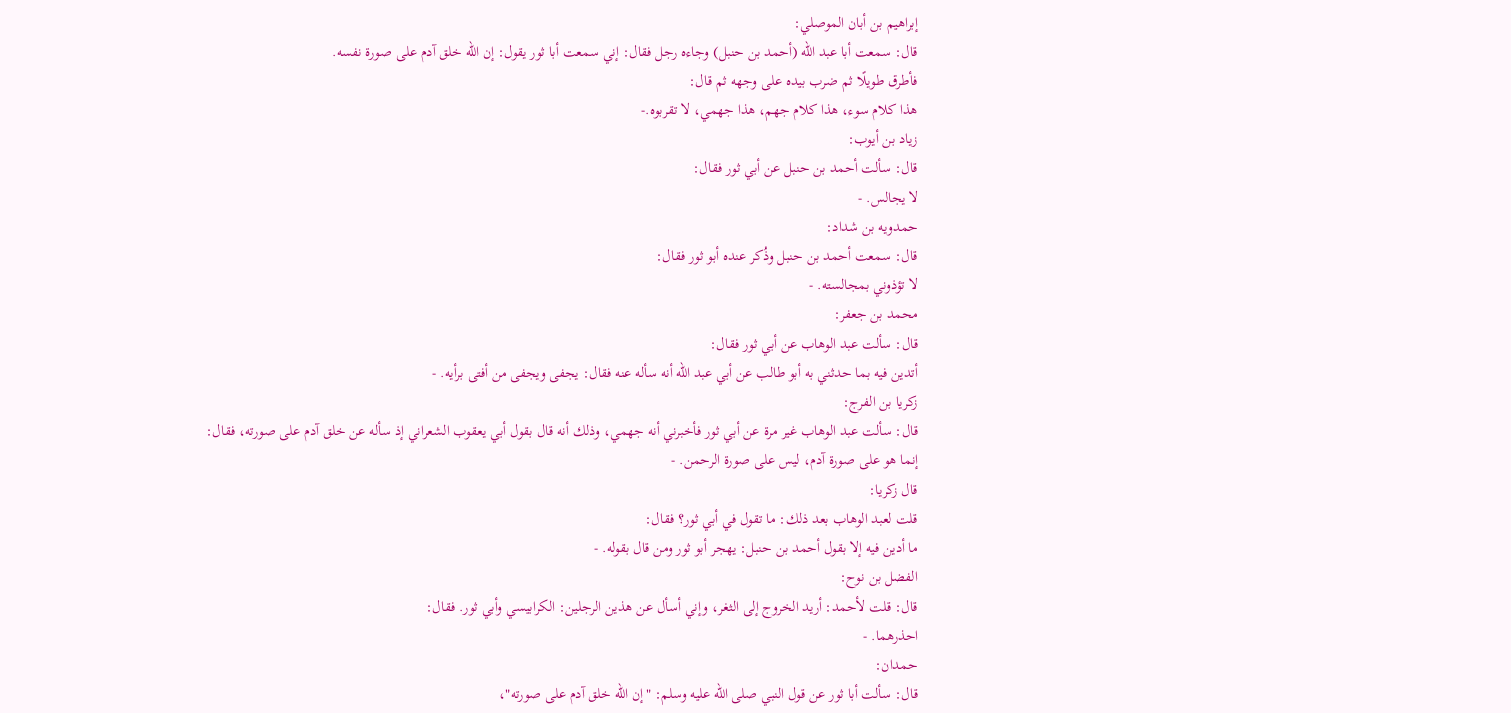إبراهيم بن أبان الموصلي:
قال: سمعت أبا عبد الله (أحمد بن حنبل) وجاءه رجل فقال: إني سمعت أبا ثور يقول: إن الله خلق آدم على صورة نفسه.
فأطرق طويلًا ثم ضرب بيده على وجهه ثم قال:
هذا كلام سوء، هذا كلام جهم، هذا جهمي، لا تقربوه.-
زياد بن أيوب:
قال: سألت أحمد بن حنبل عن أبي ثور فقال:
لا يجالس. -
حمدويه بن شداد:
قال: سمعت أحمد بن حنبل وذُكر عنده أبو ثور فقال:
لا تؤذوني بمجالسته. -
محمد بن جعفر:
قال: سألت عبد الوهاب عن أبي ثور فقال:
أتدين فيه بما حدثني به أبو طالب عن أبي عبد الله أنه سأله عنه فقال: يجفى ويجفى من أفتى برأيه. -
زكريا بن الفرج:
قال: سألت عبد الوهاب غير مرة عن أبي ثور فأخبرني أنه جهمي، وذلك أنه قال بقول أبي يعقوب الشعراني إذ سأله عن خلق آدم على صورته، فقال:
إنما هو على صورة آدم، ليس على صورة الرحمن. -
قال زكريا:
قلت لعبد الوهاب بعد ذلك: ما تقول في أبي ثور؟ فقال:
ما أدين فيه إلا بقول أحمد بن حنبل: يهجر أبو ثور ومن قال بقوله. -
الفضل بن نوح:
قال: قلت لأحمد: أريد الخروج إلى الثغر، وإني أسأل عن هذين الرجلين: الكرابيسي وأبي ثور. فقال:
احذرهما. -
حمدان:
قال: سألت أبا ثور عن قول النبي صلى الله عليه وسلم: "إن الله خلق آدم على صورته"،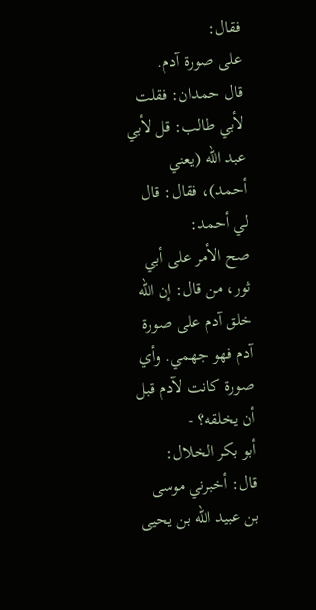فقال:
على صورة آدم.
قال حمدان: فقلت لأبي طالب: قل لأبي عبد الله (يعني أحمد)، فقال: قال لي أحمد:
صح الأمر على أبي ثور، من قال: إن الله خلق آدم على صورة آدم فهو جهمي. وأي صورة كانت لآدم قبل أن يخلقه؟ -
أبو بكر الخلال:
قال: أخبرني موسى بن عبيد الله بن يحيى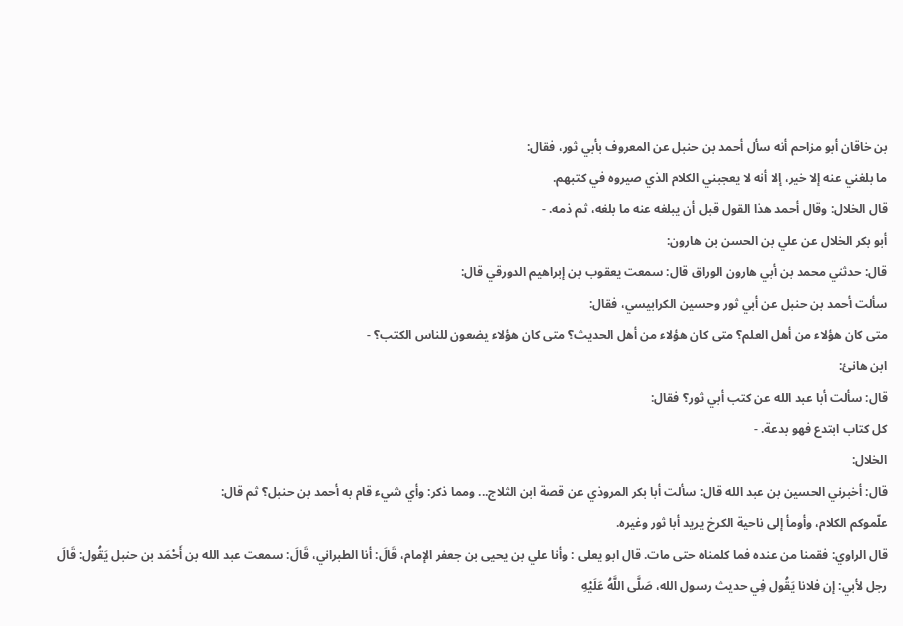بن خاقان أبو مزاحم أنه سأل أحمد بن حنبل عن المعروف بأبي ثور، فقال:
ما بلغني عنه إلا خير، إلا أنه لا يعجبني الكلام الذي صيروه في كتبهم.
قال الخلال: وقال أحمد هذا القول قبل أن يبلغه عنه ما بلغه، ثم ذمه. -
أبو بكر الخلال عن علي بن الحسن بن هارون:
قال: حدثني محمد بن أبي هارون الوراق قال: سمعت يعقوب بن إبراهيم الدورقي قال:
سألت أحمد بن حنبل عن أبي ثور وحسين الكرابيسي، فقال:
متى كان هؤلاء من أهل العلم؟ متى كان هؤلاء من أهل الحديث؟ متى كان هؤلاء يضعون للناس الكتب؟ -
ابن هانئ:
قال: سألت أبا عبد الله عن كتب أبي ثور؟ فقال:
كل كتاب ابتدع فهو بدعة. -
الخلال:
قال: أخبرني الحسين بن عبد الله قال: سألت أبا بكر المروذي عن قصة ابن الثلاج... ومما ذكر: وأي شيء قام به أحمد بن حنبل؟ ثم قال:
علّموكم الكلام، وأومأ إلى ناحية الكرخ يريد أبا ثور وغيره.
قال الراوي: فقمنا من عنده فما كلمناه حتى مات. قال ابو يعلى : وأنا علي بن يحيى بن جعفر الإمام، قَالَ: أنا الطبراني، قَالَ: سمعت عبد الله بن أَحْمَد بن حنبل يَقُول: قَالَ رجل لأبي: إن فلانا يَقُول فِي حديث رسول الله، صَلَّى اللَّهُ عَلَيْهِ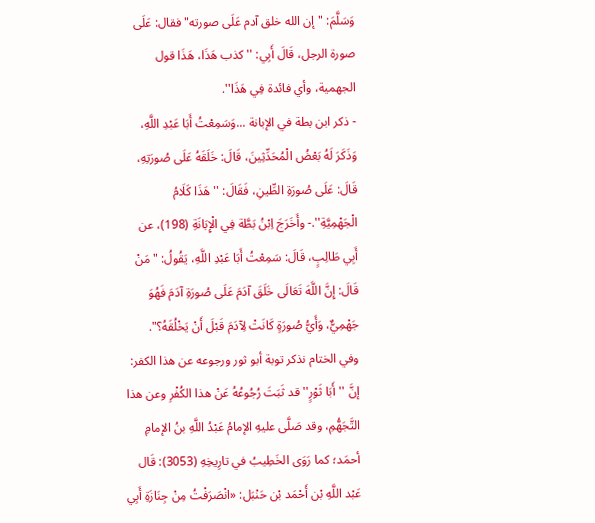وَسَلَّمَ: "إن الله خلق آدم عَلَى صورته" فقال: عَلَى صورة الرجل، قَالَ أَبِي: ''كذب هَذَا، هَذَا قول الجهمية، وأي فائدة فِي هَذَا''.
- ذكر ابن بطة في الإبانة ...وَسَمِعْتُ أَبَا عَبْدِ اللَّهِ، وَذَكَرَ لَهُ بَعْضُ الْمُحَدِّثِينَ، قَالَ: خَلَقَهُ عَلَى صُورَتِهِ، قَالَ: عَلَى صُورَةِ الطِّينِ، فَقَالَ: ''هَذَا كَلَامُ الْجَهْمِيَّةِ''.- وأَخَرَجَ اِبْنُ بَطَّة فِي الْإِبَانَةِ (198)، عن أَبِي طَالِبٍ، قَالَ: سَمِعْتُ أَبَا عَبْدِ اللَّهِ، يَقُولُ: "مَنْ قَالَ: إِنَّ اللَّهَ تَعَالَى خَلَقَ آدَمَ عَلَى صُورَةِ آدَمَ فَهُوَ جَهْمِيٌّ، وَأَيُّ صُورَةٍ كَانَتْ لِآدَمَ قَبْلَ أَنْ يَخْلُقَهُ؟".
وفي الختام نذكر توبة أبو ثور ورجوعه عن هذا الكفر:
إنَّ ''أَبَا ثَوْرٍ'' قد ثَبَتَ رُجُوعُهُ عَنْ هذا الكُفْرِ وعن هذا التَّجَهُّمِ، وقد صَلَّى عليهِ الإمامُ عَبْدُ اللَّهِ بنُ الإمامِ أحمَد؛ كما رَوَى الخَطِيبُ في تارِيخِهِ (3053): قَال عَبْد اللَّهِ بْن أَحْمَد بْن حَنْبَل: «انْصَرَفْتُ مِنْ جِنَازَةِ أَبِي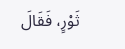ثَوْرٍ، فَقَالَ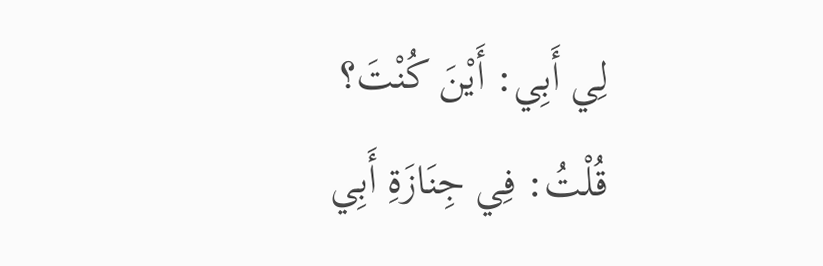لِي أَبِي: أَيْنَ كُنْتَ؟ قُلْتُ: فِي جِنَازَةِ أَبِي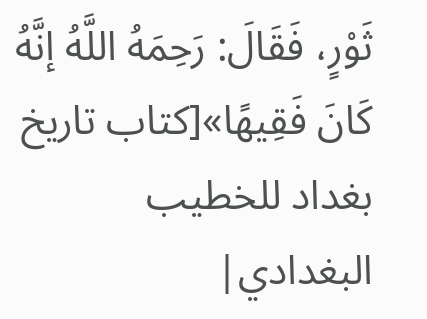ثَوْرٍ، فَقَالَ: رَحِمَهُ اللَّهُ إنَّهُ كَانَ فَقِيهًا»[كتاب تاريخ بغداد للخطيب البغدادي|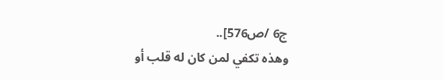ج6 /ص576]..
وهذه تكفي لمن كان له قلب أو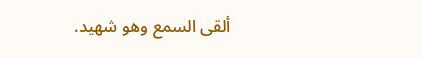ألقى السمع وهو شهيد.